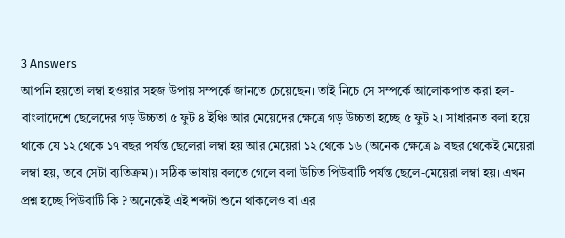3 Answers
আপনি হয়তো লম্বা হওয়ার সহজ উপায় সম্পর্কে জানতে চেয়েছেন। তাই নিচে সে সম্পর্কে আলোকপাত করা হল-
বাংলাদেশে ছেলেদের গড় উচ্চতা ৫ ফুট ৪ ইঞ্চি আর মেয়েদের ক্ষেত্রে গড় উচ্চতা হচ্ছে ৫ ফুট ২। সাধারনত বলা হয়ে থাকে যে ১২ থেকে ১৭ বছর পর্যন্ত ছেলেরা লম্বা হয় আর মেয়েরা ১২ থেকে ১৬ (অনেক ক্ষেত্রে ৯ বছর থেকেই মেয়েরা লম্বা হয়, তবে সেটা ব্যতিক্রম)। সঠিক ভাষায় বলতে গেলে বলা উচিত পিউবার্টি পর্যন্ত ছেলে-মেয়েরা লম্বা হয়। এখন প্রশ্ন হচ্ছে পিউবার্টি কি ? অনেকেই এই শব্দটা শুনে থাকলেও বা এর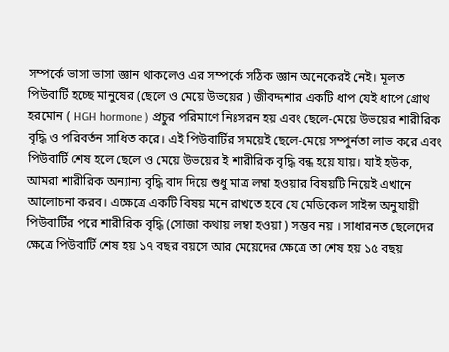সম্পর্কে ভাসা ভাসা জ্ঞান থাকলেও এর সম্পর্কে সঠিক জ্ঞান অনেকেরই নেই। মূলত পিউবার্টি হচ্ছে মানুষের (ছেলে ও মেয়ে উভয়ের ) জীবদ্দশার একটি ধাপ যেই ধাপে গ্রোথ হরমোন ( HGH hormone ) প্রচুর পরিমাণে নিঃসরন হয় এবং ছেলে-মেয়ে উভয়ের শারীরিক বৃদ্ধি ও পরিবর্তন সাধিত করে। এই পিউবার্টির সময়েই ছেলে-মেয়ে সম্পুর্নতা লাভ করে এবং পিউবার্টি শেষ হলে ছেলে ও মেয়ে উভয়ের ই শারীরিক বৃদ্ধি বন্ধ হয়ে যায়। যাই হউক, আমরা শারীরিক অন্যান্য বৃদ্ধি বাদ দিয়ে শুধু মাত্র লম্বা হওয়ার বিষয়টি নিয়েই এখানে আলোচনা করব। এক্ষেত্রে একটি বিষয় মনে রাখতে হবে যে মেডিকেল সাইন্স অনুযায়ী পিউবার্টির পরে শারীরিক বৃদ্ধি (সোজা কথায় লম্বা হওয়া ) সম্ভব নয় । সাধারনত ছেলেদের ক্ষেত্রে পিউবার্টি শেষ হয় ১৭ বছর বয়সে আর মেয়েদের ক্ষেত্রে তা শেষ হয় ১৫ বছয়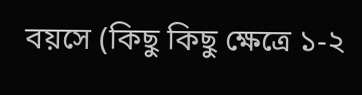বয়সে (কিছু কিছু ক্ষেত্রে ১-২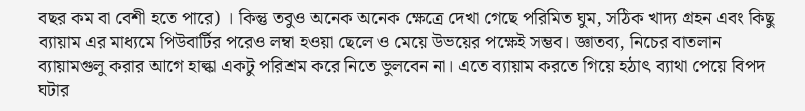বছর কম বা বেশী হতে পারে) । কিন্তু তবুও অনেক অনেক ক্ষেত্রে দেখা গেছে পরিমিত ঘুম, সঠিক খাদ্য গ্রহন এবং কিছু ব্যায়াম এর মাধ্যমে পিউবার্টির পরেও লম্বা হওয়া ছেলে ও মেয়ে উভয়ের পক্ষেই সম্ভব। জ্ঞাতব্য, নিচের বাতলান ব্যায়ামগুলু করার আগে হাল্কা একটু পরিশ্রম করে নিতে ভুলবেন না। এতে ব্যায়াম করতে গিয়ে হঠাৎ ব্যাথা পেয়ে বিপদ ঘটার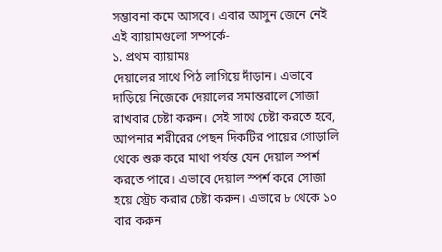সম্ভাবনা কমে আসবে। এবার আসুন জেনে নেই এই ব্যায়ামগুলো সম্পর্কে-
১. প্রথম ব্যায়ামঃ
দেয়ালের সাথে পিঠ লাগিয়ে দাঁড়ান। এভাবে দাড়িয়ে নিজেকে দেয়ালের সমান্তরালে সোজা রাখবার চেষ্টা করুন। সেই সাথে চেষ্টা করতে হবে, আপনার শরীরের পেছন দিকটির পায়ের গোড়ালি থেকে শুরু করে মাথা পর্যন্ত যেন দেয়াল স্পর্শ করতে পারে। এভাবে দেয়াল স্পর্শ করে সোজা হয়ে স্ট্রেচ করার চেষ্টা করুন। এভারে ৮ থেকে ১০ বার করুন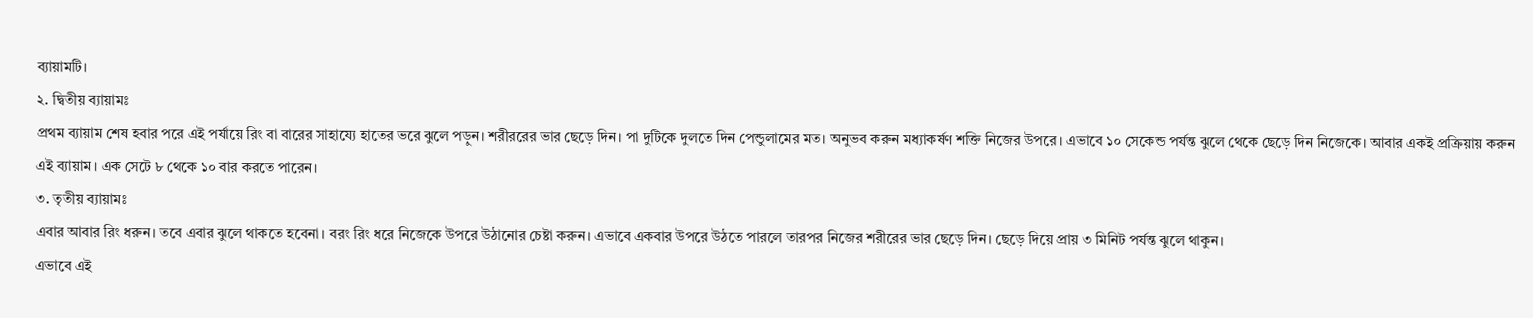ব্যায়ামটি।
২. দ্বিতীয় ব্যায়ামঃ
প্রথম ব্যায়াম শেষ হবার পরে এই পর্যায়ে রিং বা বারের সাহায্যে হাতের ভরে ঝুলে পড়ুন। শরীররের ভার ছেড়ে দিন। পা দুটিকে দুলতে দিন পেন্ডুলামের মত। অনুভব করুন মধ্যাকর্ষণ শক্তি নিজের উপরে। এভাবে ১০ সেকেন্ড পর্যন্ত ঝুলে থেকে ছেড়ে দিন নিজেকে। আবার একই প্রক্রিয়ায় করুন এই ব্যায়াম। এক সেটে ৮ থেকে ১০ বার করতে পারেন।
৩. তৃতীয় ব্যায়ামঃ
এবার আবার রিং ধরুন। তবে এবার ঝুলে থাকতে হবেনা। বরং রিং ধরে নিজেকে উপরে উঠানোর চেষ্টা করুন। এভাবে একবার উপরে উঠতে পারলে তারপর নিজের শরীরের ভার ছেড়ে দিন। ছেড়ে দিয়ে প্রায় ৩ মিনিট পর্যন্ত ঝুলে থাকুন।
এভাবে এই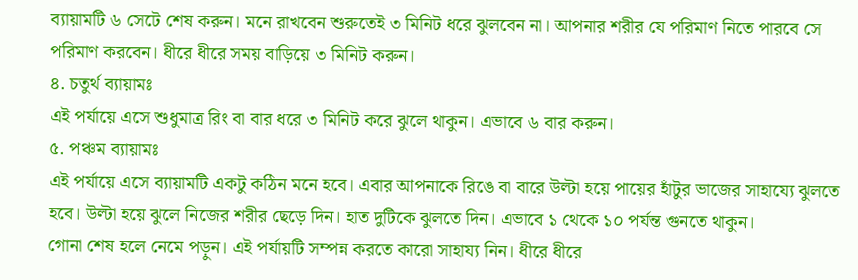ব্যায়ামটি ৬ সেটে শেষ করুন। মনে রাখবেন শুরুতেই ৩ মিনিট ধরে ঝুলবেন না। আপনার শরীর যে পরিমাণ নিতে পারবে সে পরিমাণ করবেন। ধীরে ধীরে সময় বাড়িয়ে ৩ মিনিট করুন।
৪. চতুর্থ ব্যায়ামঃ
এই পর্যায়ে এসে শুধুমাত্র রিং বা বার ধরে ৩ মিনিট করে ঝুলে থাকুন। এভাবে ৬ বার করুন।
৫. পঞ্চম ব্যায়ামঃ
এই পর্যায়ে এসে ব্যায়ামটি একটু কঠিন মনে হবে। এবার আপনাকে রিঙে বা বারে উল্টা হয়ে পায়ের হাঁটুর ভাজের সাহায্যে ঝুলতে হবে। উল্টা হয়ে ঝুলে নিজের শরীর ছেড়ে দিন। হাত দুটিকে ঝুলতে দিন। এভাবে ১ থেকে ১০ পর্যন্ত গুনতে থাকুন।
গোনা শেষ হলে নেমে পড়ুন। এই পর্যায়টি সম্পন্ন করতে কারো সাহায্য নিন। ধীরে ধীরে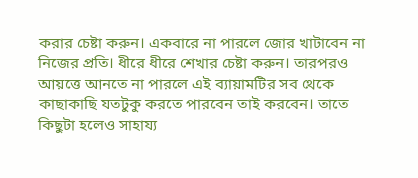করার চেষ্টা করুন। একবারে না পারলে জোর খাটাবেন না নিজের প্রতি। ধীরে ধীরে শেখার চেষ্টা করুন। তারপরও আয়ত্তে আনতে না পারলে এই ব্যায়ামটির সব থেকে কাছাকাছি যতটুকু করতে পারবেন তাই করবেন। তাতে কিছুটা হলেও সাহায্য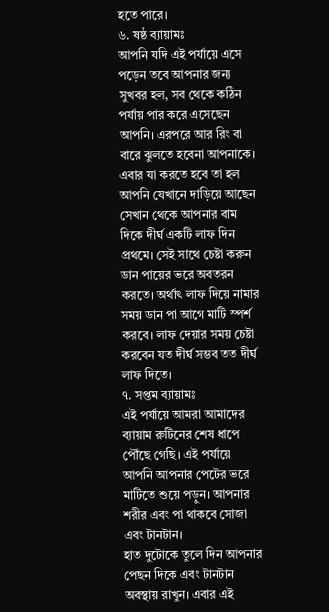হতে পারে।
৬. ষষ্ঠ ব্যায়ামঃ
আপনি যদি এই পর্যায়ে এসে পড়েন তবে আপনার জন্য সুখবর হল, সব থেকে কঠিন পর্যায় পার করে এসেছেন আপনি। এরপরে আর রিং বা বারে ঝুলতে হবেনা আপনাকে। এবার যা করতে হবে তা হল আপনি যেখানে দাড়িয়ে আছেন সেখান থেকে আপনার বাম দিকে দীর্ঘ একটি লাফ দিন প্রথমে। সেই সাথে চেষ্টা করুন ডান পায়ের ভরে অবতরন করতে। অর্থাৎ লাফ দিয়ে নামার সময় ডান পা আগে মাটি স্পর্শ করবে। লাফ দেয়ার সময় চেষ্টা করবেন যত দীর্ঘ সম্ভব তত দীর্ঘ লাফ দিতে।
৭. সপ্তম ব্যায়ামঃ
এই পর্যায়ে আমরা আমাদের ব্যায়াম রুটিনের শেষ ধাপে পৌঁছে গেছি। এই পর্যায়ে আপনি আপনার পেটের ভরে মাটিতে শুয়ে পড়ুন। আপনার শরীর এবং পা থাকবে সোজা এবং টানটান।
হাত দুটোকে তুলে দিন আপনার পেছন দিকে এবং টানটান অবস্থায় রাখুন। এবার এই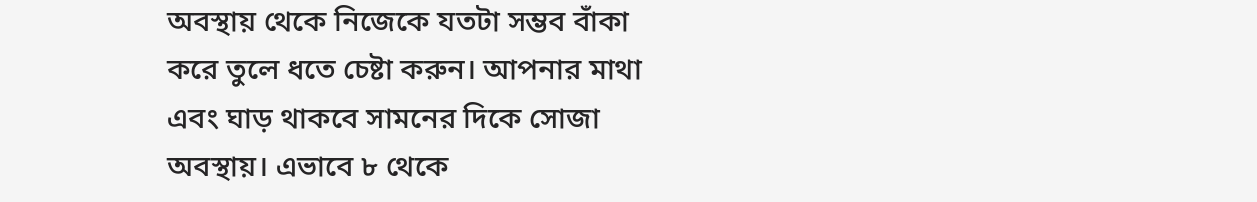অবস্থায় থেকে নিজেকে যতটা সম্ভব বাঁকা করে তুলে ধতে চেষ্টা করুন। আপনার মাথা এবং ঘাড় থাকবে সামনের দিকে সোজা অবস্থায়। এভাবে ৮ থেকে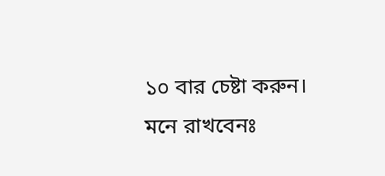১০ বার চেষ্টা করুন।
মনে রাখবেনঃ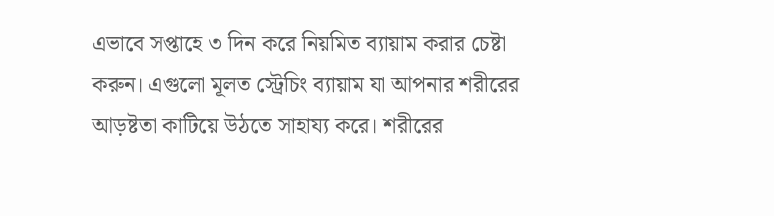এভাবে সপ্তাহে ৩ দিন করে নিয়মিত ব্যায়াম করার চেষ্টা করুন। এগুলো মূলত স্ট্রেচিং ব্যায়াম যা আপনার শরীরের আড়ষ্টতা কাটিয়ে উঠতে সাহায্য করে। শরীরের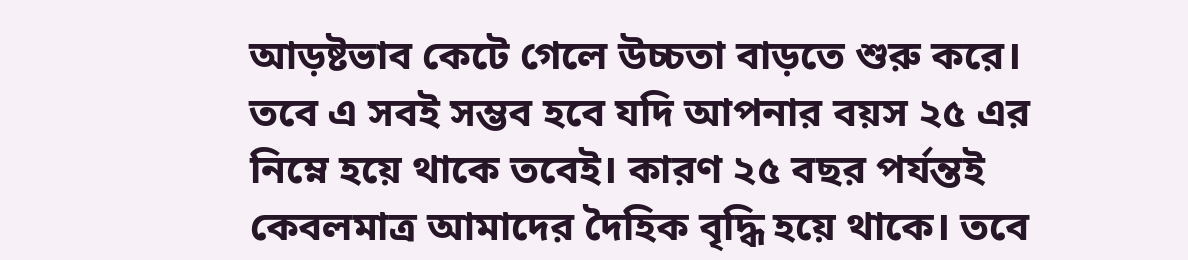আড়ষ্টভাব কেটে গেলে উচ্চতা বাড়তে শুরু করে। তবে এ সবই সম্ভব হবে যদি আপনার বয়স ২৫ এর নিম্নে হয়ে থাকে তবেই। কারণ ২৫ বছর পর্যন্তই কেবলমাত্র আমাদের দৈহিক বৃদ্ধি হয়ে থাকে। তবে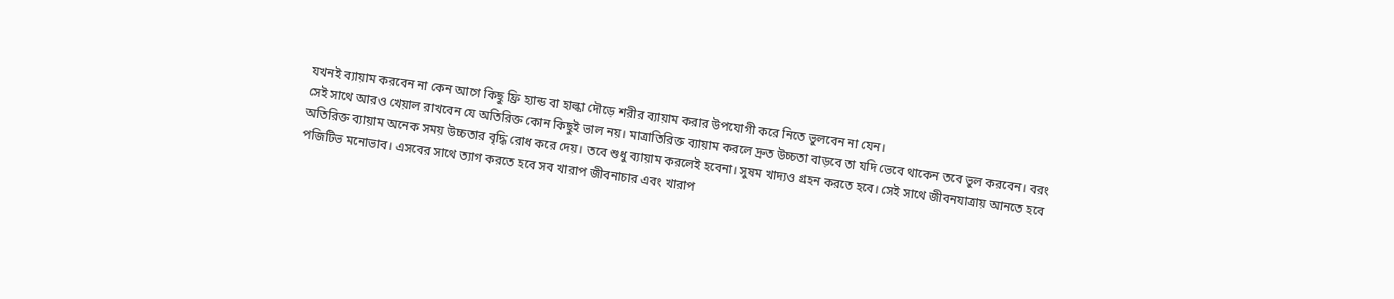যখনই ব্যায়াম করবেন না কেন আগে কিছু ফ্রি হ্যান্ড বা হাল্কা দৌড়ে শরীর ব্যায়াম করার উপযোগী করে নিতে ভুলবেন না যেন।
সেই সাথে আরও খেয়াল রাখবেন যে অতিরিক্ত কোন কিছুই ভাল নয়। মাত্রাতিরিক্ত ব্যায়াম করলে দ্রুত উচ্চতা বাড়বে তা যদি ভেবে থাকেন তবে ভুল করবেন। বরং অতিরিক্ত ব্যায়াম অনেক সময় উচ্চতার বৃদ্ধি রোধ করে দেয়। তবে শুধু ব্যায়াম করলেই হবেনা। সুষম খাদ্যও গ্রহন করতে হবে। সেই সাথে জীবনযাত্রায় আনতে হবে পজিটিভ মনোভাব। এসবের সাথে ত্যাগ করতে হবে সব খারাপ জীবনাচার এবং খারাপ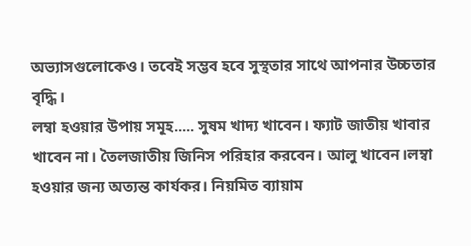অভ্যাসগুলোকেও। তবেই সম্ভব হবে সুস্থতার সাথে আপনার উচ্চতার বৃদ্ধি।
লম্বা হওয়ার উপায় সমূহ..... সুষম খাদ্য খাবেন। ফ্যাট জাতীয় খাবার খাবেন না। তৈলজাতীয় জিনিস পরিহার করবেন। আলু খাবেন।লম্বা হওয়ার জন্য অত্যন্ত কার্যকর। নিয়মিত ব্যায়াম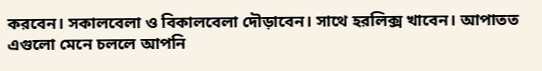করবেন। সকালবেলা ও বিকালবেলা দৌড়াবেন। সাথে হরলিক্স খাবেন। আপাতত এগুলো মেনে চললে আপনি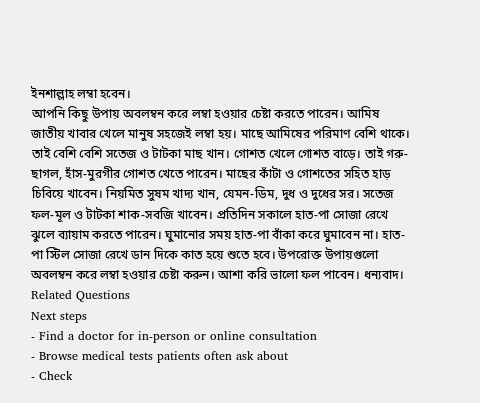ইনশাল্লাহ লম্বা হবেন।
আপনি কিছু উপায় অবলম্বন করে লম্বা হওয়ার চেষ্টা করতে পারেন। আমিষ জাতীয় খাবার খেলে মানুষ সহজেই লম্বা হয়। মাছে আমিষের পরিমাণ বেশি থাকে। তাই বেশি বেশি সতেজ ও টাটকা মাছ খান। গোশত খেলে গোশত বাড়ে। তাই গরু-ছাগল, হাঁস-মুরগীর গোশত খেতে পারেন। মাছের কাঁটা ও গোশতের সহিত হাড় চিবিয়ে খাবেন। নিয়মিত সুষম খাদ্য খান, যেমন-ডিম, দুধ ও দুধের সর। সতেজ ফল-মূল ও টাটকা শাক-সবজি খাবেন। প্রতিদিন সকালে হাত-পা সোজা রেখে ঝুলে ব্যায়াম করতে পারেন। ঘুমানোর সময় হাত-পা বাঁকা করে ঘুমাবেন না। হাত-পা স্টিল সোজা রেখে ডান দিকে কাত হয়ে শুতে হবে। উপরোক্ত উপায়গুলো অবলম্বন করে লম্বা হওয়ার চেষ্টা করুন। আশা করি ভালো ফল পাবেন। ধন্যবাদ।
Related Questions
Next steps
- Find a doctor for in-person or online consultation
- Browse medical tests patients often ask about
- Check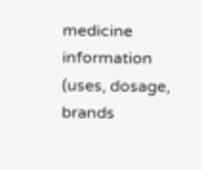medicine information (uses, dosage, brands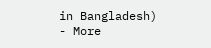in Bangladesh)
- More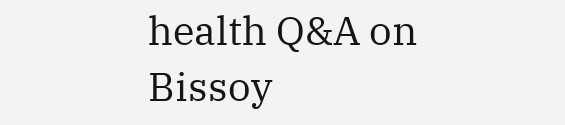health Q&A on Bissoy